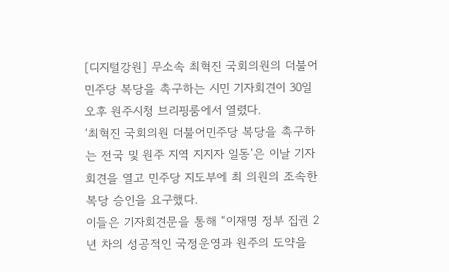[디지털강원] 무소속 최혁진 국회의원의 더불어민주당 복당을 촉구하는 시민 기자회견이 30일 오후 원주시청 브리핑룸에서 열렸다.
‘최혁진 국회의원 더불어민주당 복당을 촉구하는 전국 및 원주 지역 지지자 일동’은 이날 기자회견을 열고 민주당 지도부에 최 의원의 조속한 복당 승인을 요구했다.
이들은 기자회견문을 통해 “이재명 정부 집권 2년 차의 성공적인 국정운영과 원주의 도약을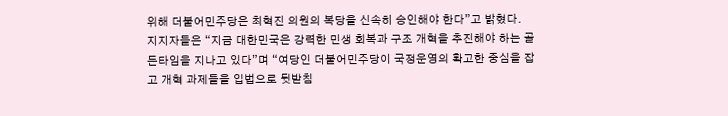위해 더불어민주당은 최혁진 의원의 복당을 신속히 승인해야 한다”고 밝혔다.
지지자들은 “지금 대한민국은 강력한 민생 회복과 구조 개혁을 추진해야 하는 골든타임을 지나고 있다”며 “여당인 더불어민주당이 국정운영의 확고한 중심을 잡고 개혁 과제들을 입법으로 뒷받침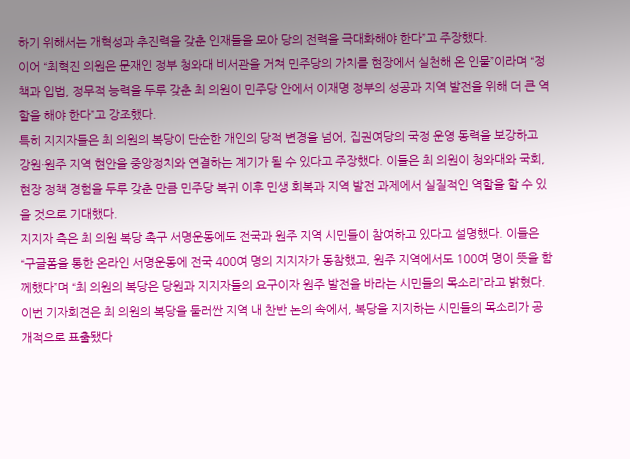하기 위해서는 개혁성과 추진력을 갖춘 인재들을 모아 당의 전력을 극대화해야 한다”고 주장했다.
이어 “최혁진 의원은 문재인 정부 청와대 비서관을 거쳐 민주당의 가치를 현장에서 실천해 온 인물”이라며 “정책과 입법, 정무적 능력을 두루 갖춘 최 의원이 민주당 안에서 이재명 정부의 성공과 지역 발전을 위해 더 큰 역할을 해야 한다”고 강조했다.
특히 지지자들은 최 의원의 복당이 단순한 개인의 당적 변경을 넘어, 집권여당의 국정 운영 동력을 보강하고 강원·원주 지역 현안을 중앙정치와 연결하는 계기가 될 수 있다고 주장했다. 이들은 최 의원이 청와대와 국회, 현장 정책 경험을 두루 갖춘 만큼 민주당 복귀 이후 민생 회복과 지역 발전 과제에서 실질적인 역할을 할 수 있을 것으로 기대했다.
지지자 측은 최 의원 복당 촉구 서명운동에도 전국과 원주 지역 시민들이 참여하고 있다고 설명했다. 이들은 “구글폼을 통한 온라인 서명운동에 전국 400여 명의 지지자가 동참했고, 원주 지역에서도 100여 명이 뜻을 함께했다”며 “최 의원의 복당은 당원과 지지자들의 요구이자 원주 발전을 바라는 시민들의 목소리”라고 밝혔다.
이번 기자회견은 최 의원의 복당을 둘러싼 지역 내 찬반 논의 속에서, 복당을 지지하는 시민들의 목소리가 공개적으로 표출됐다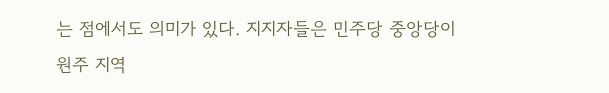는 점에서도 의미가 있다. 지지자들은 민주당 중앙당이 원주 지역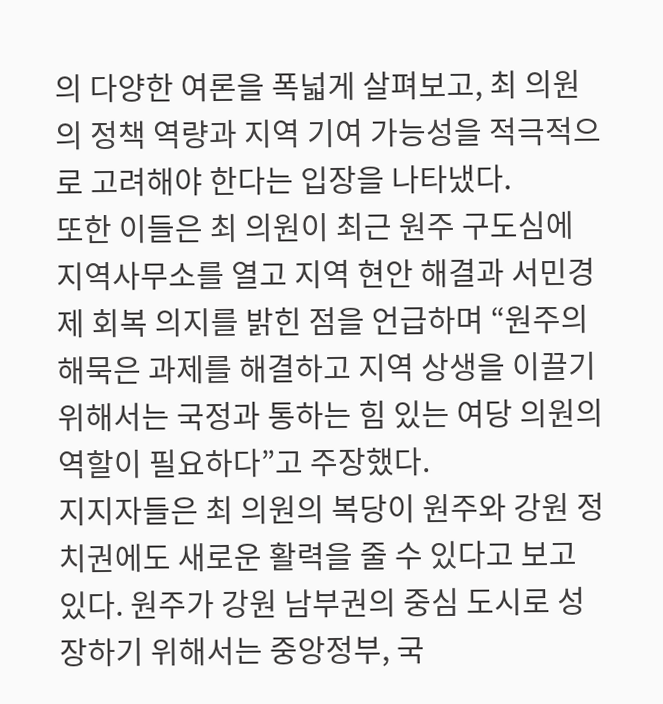의 다양한 여론을 폭넓게 살펴보고, 최 의원의 정책 역량과 지역 기여 가능성을 적극적으로 고려해야 한다는 입장을 나타냈다.
또한 이들은 최 의원이 최근 원주 구도심에 지역사무소를 열고 지역 현안 해결과 서민경제 회복 의지를 밝힌 점을 언급하며 “원주의 해묵은 과제를 해결하고 지역 상생을 이끌기 위해서는 국정과 통하는 힘 있는 여당 의원의 역할이 필요하다”고 주장했다.
지지자들은 최 의원의 복당이 원주와 강원 정치권에도 새로운 활력을 줄 수 있다고 보고 있다. 원주가 강원 남부권의 중심 도시로 성장하기 위해서는 중앙정부, 국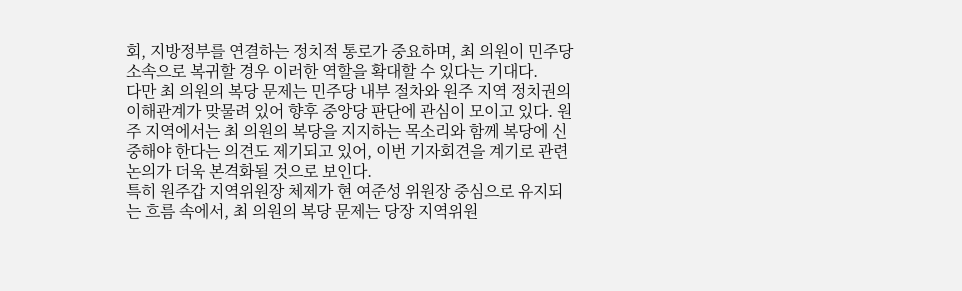회, 지방정부를 연결하는 정치적 통로가 중요하며, 최 의원이 민주당 소속으로 복귀할 경우 이러한 역할을 확대할 수 있다는 기대다.
다만 최 의원의 복당 문제는 민주당 내부 절차와 원주 지역 정치권의 이해관계가 맞물려 있어 향후 중앙당 판단에 관심이 모이고 있다. 원주 지역에서는 최 의원의 복당을 지지하는 목소리와 함께 복당에 신중해야 한다는 의견도 제기되고 있어, 이번 기자회견을 계기로 관련 논의가 더욱 본격화될 것으로 보인다.
특히 원주갑 지역위원장 체제가 현 여준성 위원장 중심으로 유지되는 흐름 속에서, 최 의원의 복당 문제는 당장 지역위원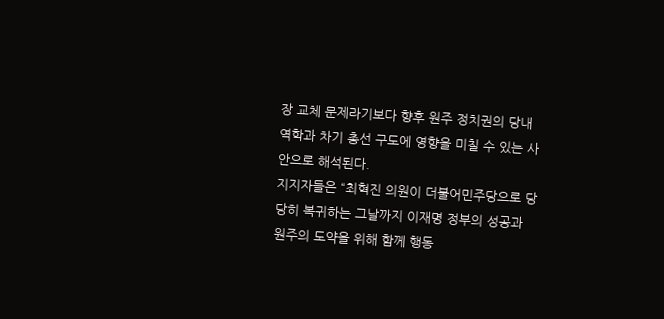장 교체 문제라기보다 향후 원주 정치권의 당내 역학과 차기 총선 구도에 영향을 미칠 수 있는 사안으로 해석된다.
지지자들은 “최혁진 의원이 더불어민주당으로 당당히 복귀하는 그날까지 이재명 정부의 성공과 원주의 도약을 위해 함께 행동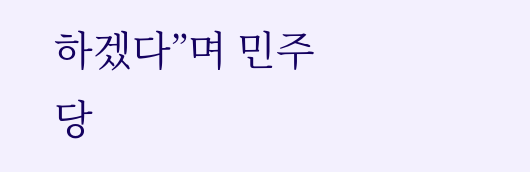하겠다”며 민주당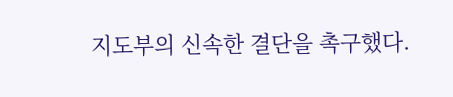지도부의 신속한 결단을 촉구했다.